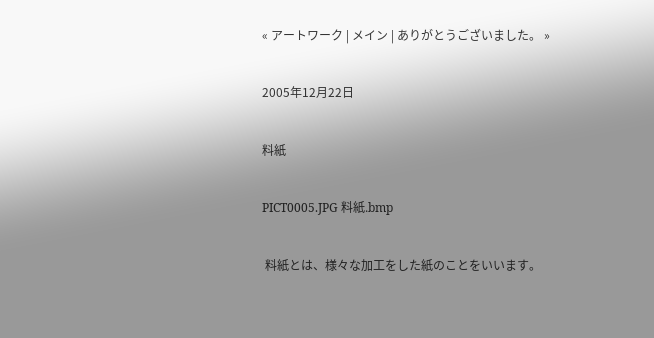« アートワーク | メイン | ありがとうございました。 »

2005年12月22日

料紙

PICT0005.JPG 料紙.bmp

 料紙とは、様々な加工をした紙のことをいいます。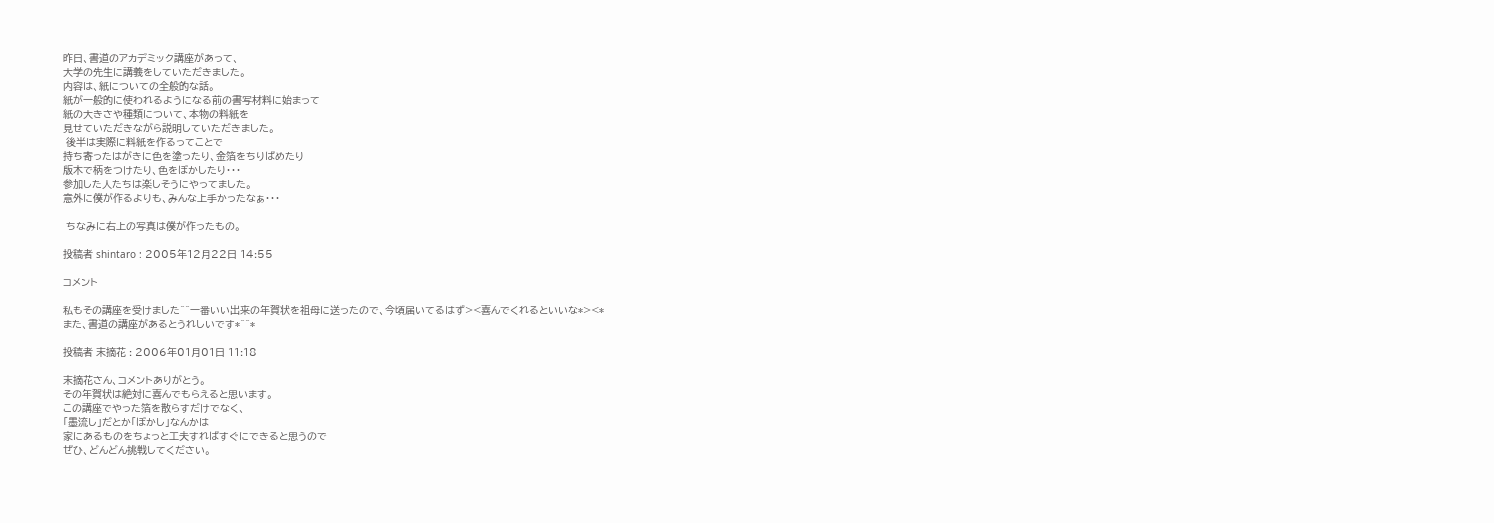昨日、書道のアカデミック講座があって、
大学の先生に講義をしていただきました。
内容は、紙についての全般的な話。
紙が一般的に使われるようになる前の書写材料に始まって
紙の大きさや種類について、本物の料紙を
見せていただきながら説明していただきました。
 後半は実際に料紙を作るってことで
持ち寄ったはがきに色を塗ったり、金箔をちりばめたり
版木で柄をつけたり、色をぼかしたり・・・
参加した人たちは楽しそうにやってました。
意外に僕が作るよりも、みんな上手かったなぁ・・・

 ちなみに右上の写真は僕が作ったもの。

投稿者 shintaro : 2005年12月22日 14:55

コメント

私もその講座を受けました^^一番いい出来の年賀状を祖母に送ったので、今頃届いてるはず><喜んでくれるといいな*><*
また、書道の講座があるとうれしいです*^^*

投稿者 末摘花 : 2006年01月01日 11:18

末摘花さん、コメントありがとう。
その年賀状は絶対に喜んでもらえると思います。
この講座でやった箔を散らすだけでなく、
「墨流し」だとか「ぼかし」なんかは
家にあるものをちょっと工夫すればすぐにできると思うので
ぜひ、どんどん挑戦してください。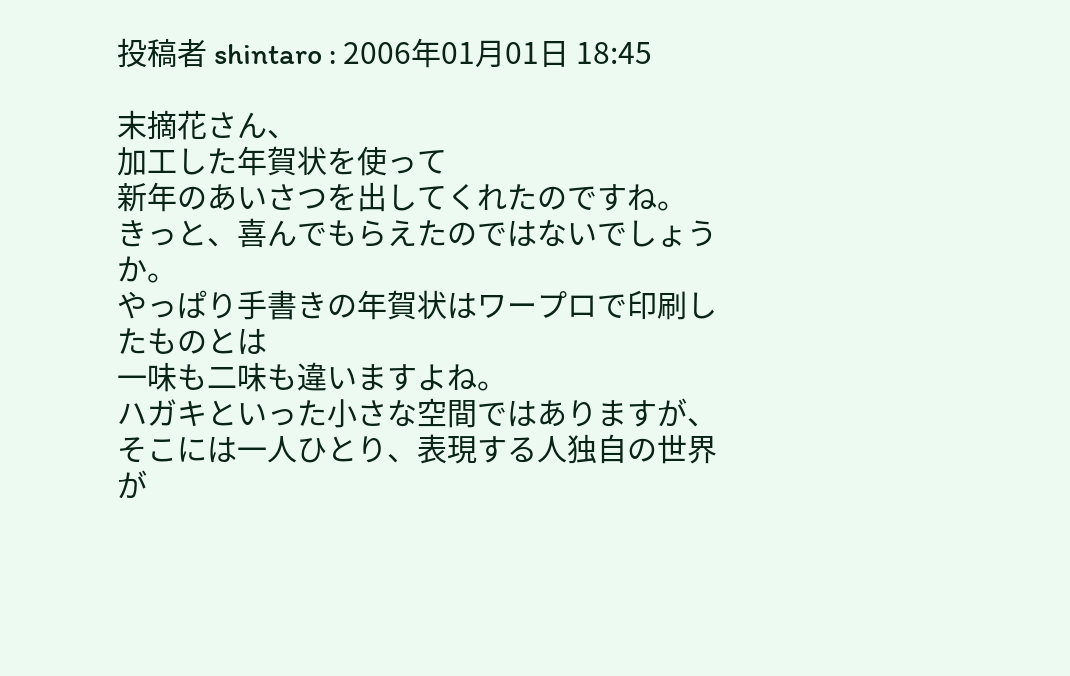投稿者 shintaro : 2006年01月01日 18:45

末摘花さん、
加工した年賀状を使って
新年のあいさつを出してくれたのですね。
きっと、喜んでもらえたのではないでしょうか。
やっぱり手書きの年賀状はワープロで印刷したものとは
一味も二味も違いますよね。
ハガキといった小さな空間ではありますが、
そこには一人ひとり、表現する人独自の世界が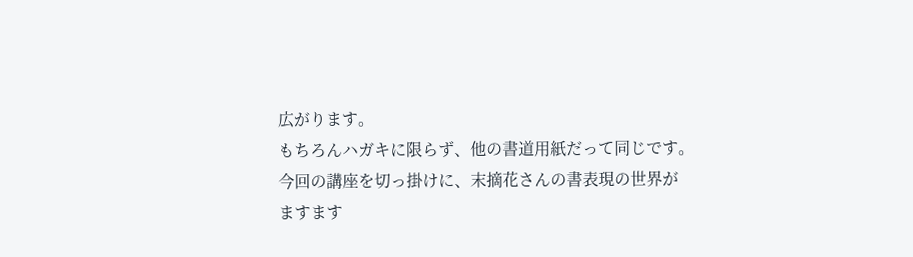広がります。
もちろんハガキに限らず、他の書道用紙だって同じです。
今回の講座を切っ掛けに、末摘花さんの書表現の世界が
ますます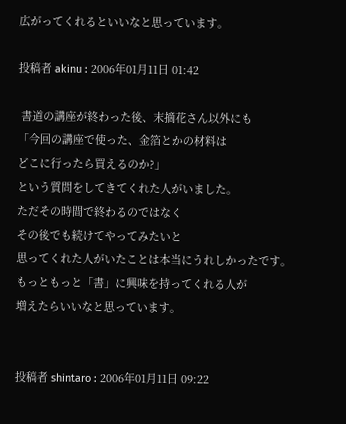広がってくれるといいなと思っています。

投稿者 akinu : 2006年01月11日 01:42

 書道の講座が終わった後、末摘花さん以外にも
「今回の講座で使った、金箔とかの材料は
どこに行ったら買えるのか?」
という質問をしてきてくれた人がいました。
ただその時間で終わるのではなく
その後でも続けてやってみたいと
思ってくれた人がいたことは本当にうれしかったです。
もっともっと「書」に興味を持ってくれる人が
増えたらいいなと思っています。


投稿者 shintaro : 2006年01月11日 09:22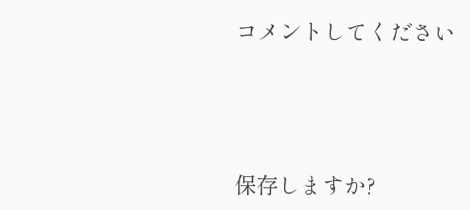コメントしてください




保存しますか?